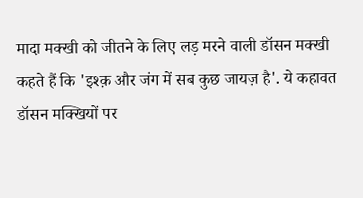मादा मक्खी को जीतने के लिए लड़ मरने वाली डॉसन मक्खी
कहते हैं कि 'इश्क़ और जंग में सब कुछ जायज़ है'. ये कहावत डॉसन मक्खियों पर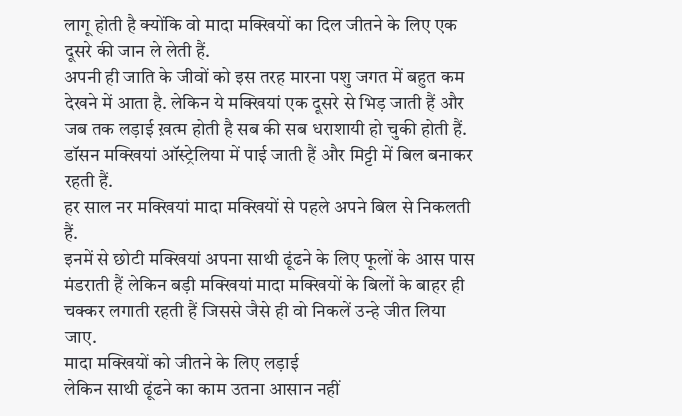लागू होती है क्योंकि वो मादा मक्खियों का दिल जीतने के लिए एक दूसरे की जान ले लेती हैं.
अपनी ही जाति के जीवों को इस तरह मारना पशु जगत में बहुत कम देखने में आता है. लेकिन ये मक्खियां एक दूसरे से भिड़ जाती हैं और जब तक लड़ाई ख़त्म होती है सब की सब धराशायी हो चुकी होती हैं.
डॉसन मक्खियां ऑस्ट्रेलिया में पाई जाती हैं और मिट्टी में बिल बनाकर रहती हैं.
हर साल नर मक्खियां मादा मक्खियों से पहले अपने बिल से निकलती हैं.
इनमें से छोटी मक्खियां अपना साथी ढूंढने के लिए फूलों के आस पास मंडराती हैं लेकिन बड़ी मक्खियां मादा मक्खियों के बिलों के बाहर ही चक्कर लगाती रहती हैं जिससे जैसे ही वो निकलें उन्हे जीत लिया जाए.
मादा मक्खियों को जीतने के लिए लड़ाई
लेकिन साथी ढूंढने का काम उतना आसान नहीं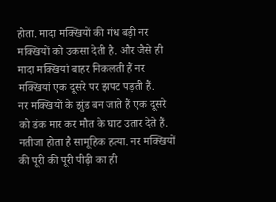होता. मादा मक्खियों की गंध बड़ी नर मक्खियों को उकसा देती है. और जैसे ही मादा मक्खियां बाहर निकलती हैं नर मक्खियां एक दूसरे पर झपट पड़ती हैं.
नर मक्खियों के झुंड बन जाते हैं एक दूसरे को डंक मार कर मौत के घाट उतार देते हैं. नतीजा होता है सामूहिक हत्या. नर मक्खियों की पूरी की पूरी पीढ़ी का ही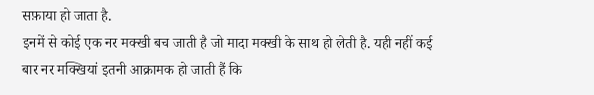सफ़ाया हो जाता है.
इनमें से कोई एक नर मक्खी बच जाती है जो मादा मक्खी के साथ हो लेती है. यही नहीं कई बार नर मक्खियां इतनी आक्रामक हो जाती हैं कि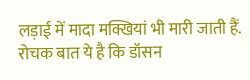लड़ाई में मादा मक्खियां भी मारी जाती हैं.
रोचक बात ये है कि डॉसन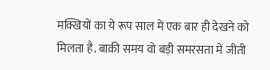मक्खियों का ये रूप साल में एक बार ही देखने को मिलता है. बाक़ी समय वो बड़ी समरसता में जीती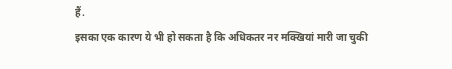हैं.
इसका एक कारण ये भी हो सकता है कि अधिकतर नर मक्खियां मारी जा चुकी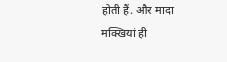होती हैं. और मादा मक्खियां ही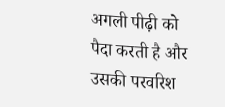अगली पीढ़ी को पैदा करती है और उसकी परवरिश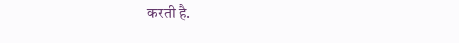करती है.